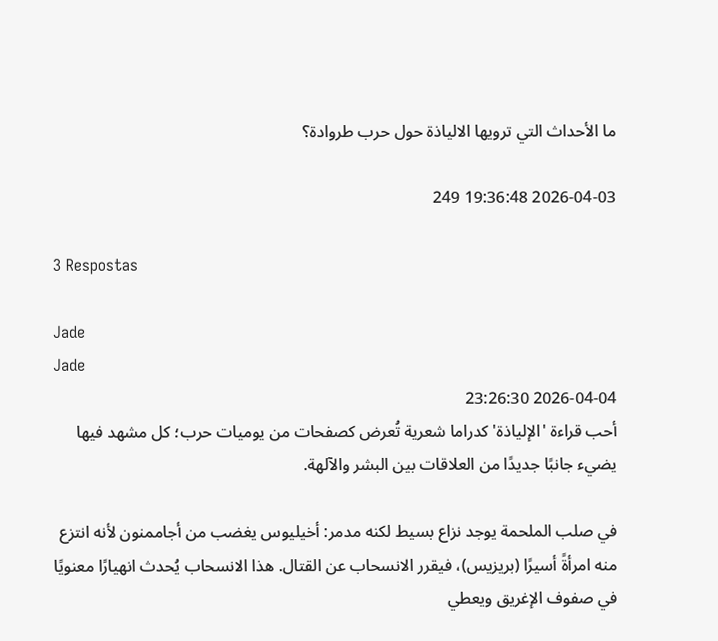ما الأحداث التي ترويها الالياذة حول حرب طروادة؟

2026-04-03 19:36:48 249

3 Respostas

Jade
Jade
2026-04-04 23:26:30
أحب قراءة 'الإلياذة' كدراما شعرية تُعرض كصفحات من يوميات حرب؛ كل مشهد فيها يضيء جانبًا جديدًا من العلاقات بين البشر والآلهة.

في صلب الملحمة يوجد نزاع بسيط لكنه مدمر: أخيليوس يغضب من أجاممنون لأنه انتزع منه امرأةً أسيرًا (بريزيس)، فيقرر الانسحاب عن القتال. هذا الانسحاب يُحدث انهيارًا معنويًا في صفوف الإغريق ويعطي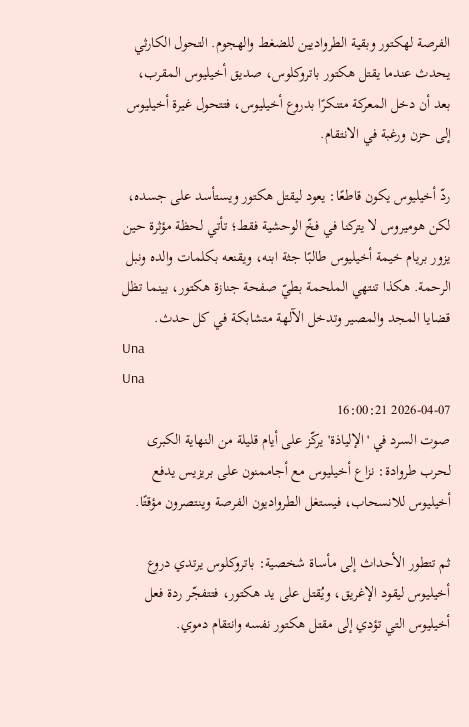الفرصة لهكتور وبقية الطرواديين للضغط والهجوم. التحول الكارثي يحدث عندما يقتل هكتور باتروكلوس، صديق أخيليوس المقرب، بعد أن دخل المعركة متنكرًا بدروع أخيليوس، فتتحول غيرة أخيليوس إلى حزن ورغبة في الانتقام.

ردّ أخيليوس يكون قاطعًا: يعود ليقتل هكتور ويستأسد على جسده، لكن هوميروس لا يتركنا في فخّ الوحشية فقط؛ تأتي لحظة مؤثرة حين يزور بريام خيمة أخيليوس طالبًا جثة ابنه، ويقنعه بكلمات والده ونبل الرحمة. هكذا تنتهي الملحمة بطيّ صفحة جنازة هكتور، بينما تظل قضايا المجد والمصير وتدخل الآلهة متشابكة في كل حدث.
Una
Una
2026-04-07 16:00:21
صوت السرد في 'الإلياذة' يركّز على أيام قليلة من النهاية الكبرى لحرب طروادة: نزاع أخيليوس مع أجاممنون على بريزيس يدفع أخيليوس للانسحاب، فيستغل الطرواديون الفرصة وينتصرون مؤقتًا.

ثم تتطور الأحداث إلى مأساة شخصية: باتروكلوس يرتدي دروع أخيليوس ليقود الإغريق، ويُقتل على يد هكتور، فتتفجّر ردة فعل أخيليوس التي تؤدي إلى مقتل هكتور نفسه وانتقام دموي.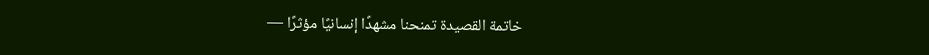خاتمة القصيدة تمنحنا مشهدًا إنسانيًا مؤثرًا —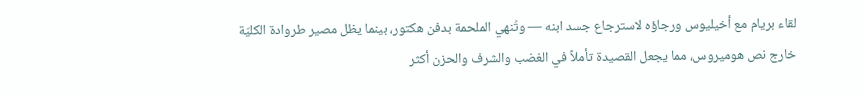لقاء بريام مع أخيليوس ورجاؤه لاسترجاع جسد ابنه — وتُنهي الملحمة بدفن هكتور، بينما يظل مصير طروادة الكليّة خارج نص هوميروس، مما يجعل القصيدة تأملاً في الغضب والشرف والحزن أكثر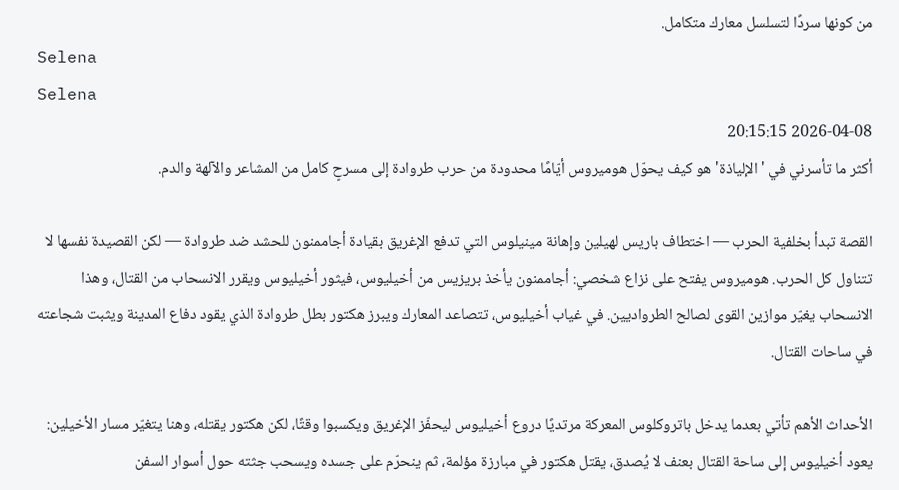من كونها سردًا لتسلسل معارك متكامل.
Selena
Selena
2026-04-08 20:15:15
أكثر ما تأسرني في 'الإلياذة' هو كيف يحوّل هوميروس أيّامًا محدودة من حرب طروادة إلى مسرحٍ كامل من المشاعر والآلهة والدم.

القصة تبدأ بخلفية الحرب — اختطاف باريس لهيلين وإهانة مينيلوس التي تدفع الإغريق بقيادة أجاممنون للحشد ضد طروادة — لكن القصيدة نفسها لا تتناول كل الحرب. هوميروس يفتح على نزاع شخصي: أجاممنون يأخذ بريزيس من أخيليوس، فيثور أخيليوس ويقرر الانسحاب من القتال، وهذا الانسحاب يغيّر موازين القوى لصالح الطرواديين. في غياب أخيليوس، تتصاعد المعارك ويبرز هكتور بطل طروادة الذي يقود دفاع المدينة ويثبت شجاعته في ساحات القتال.

الأحداث الأهم تأتي بعدما يدخل باتروكلوس المعركة مرتديًا دروع أخيليوس ليحفّز الإغريق ويكسبوا وقتًا، لكن هكتور يقتله، وهنا يتغيّر مسار الأخيلين: يعود أخيليوس إلى ساحة القتال بعنف لا يُصدق، يقتل هكتور في مبارزة مؤلمة، ثم ينحرّم على جسده ويسحب جثته حول أسوار السفن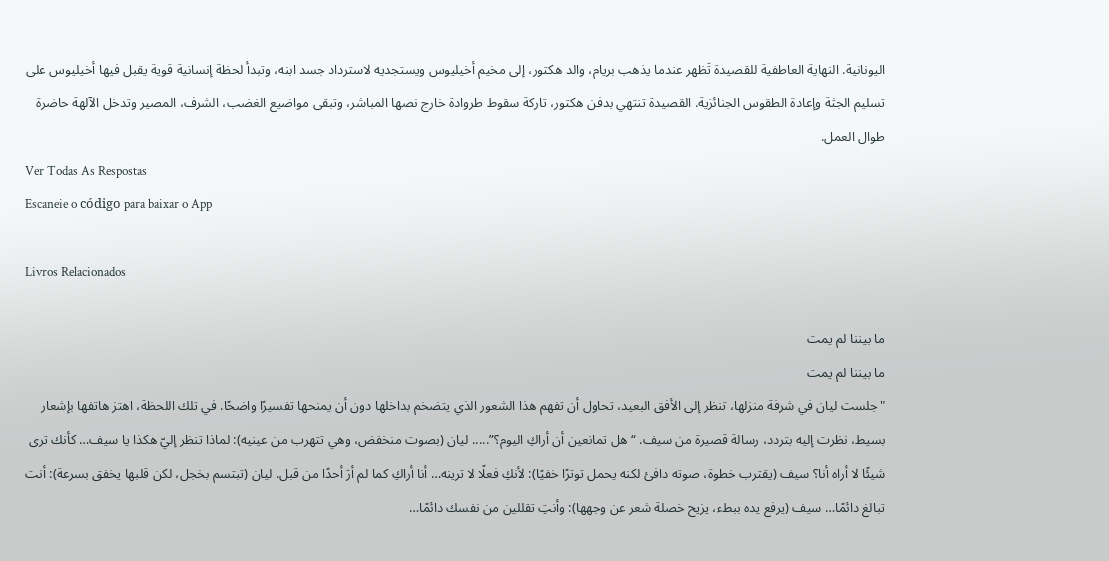اليونانية. النهاية العاطفية للقصيدة تَظهر عندما يذهب بريام، والد هكتور، إلى مخيم أخيليوس ويستجديه لاسترداد جسد ابنه، وتبدأ لحظة إنسانية قوية يقبل فيها أخيليوس على تسليم الجثة وإعادة الطقوس الجنائزية. القصيدة تنتهي بدفن هكتور، تاركة سقوط طروادة خارج نصها المباشر، وتبقى مواضيع الغضب، الشرف، المصير وتدخل الآلهة حاضرة طوال العمل.
Ver Todas As Respostas
Escaneie o código para baixar o App

Livros Relacionados

ما بيننا لم يمت
ما بيننا لم يمت
"جلست ليان في شرفة منزلها، تنظر إلى الأفق البعيد، تحاول أن تفهم هذا الشعور الذي يتضخم بداخلها دون أن يمنحها تفسيرًا واضحًا. في تلك اللحظة، اهتز هاتفها بإشعار بسيط، نظرت إليه بتردد، رسالة قصيرة من سيف. “هل تمانعين أن أراكِ اليوم؟”..... ليان (بصوت منخفض، وهي تتهرب من عينيه): لماذا تنظر إليّ هكذا يا سيف… كأنك ترى شيئًا لا أراه أنا؟ سيف (يقترب خطوة، صوته دافئ لكنه يحمل توترًا خفيًا): لأنكِ فعلًا لا ترينه… أنا أراكِ كما لم أرَ أحدًا من قبل. ليان (تبتسم بخجل، لكن قلبها يخفق بسرعة): أنت تبالغ دائمًا… سيف (يرفع يده ببطء، يزيح خصلة شعر عن وجهها): وأنتِ تقللين من نفسك دائمًا…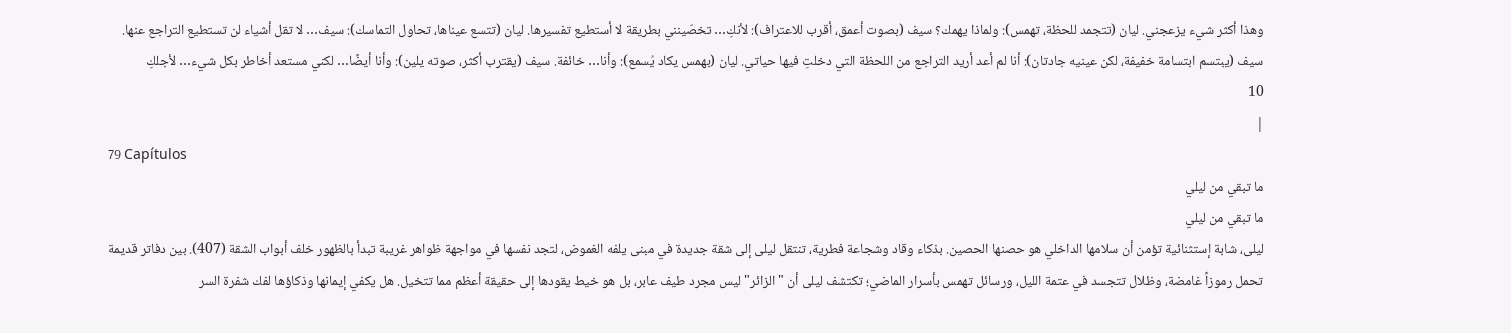وهذا أكثر شيء يزعجني. ليان (تتجمد للحظة، تهمس): ولماذا يهمك؟ سيف (بصوت أعمق، أقرب للاعتراف): لأنكِ… تخصّينني بطريقة لا أستطيع تفسيرها. ليان (تتسع عيناها، تحاول التماسك): سيف… لا تقل أشياء لن تستطيع التراجع عنها. سيف (يبتسم ابتسامة خفيفة، لكن عينيه جادتان): أنا لم أعد أريد التراجع من اللحظة التي دخلتِ فيها حياتي. ليان (بهمس يكاد يُسمع): وأنا… خائفة. سيف (يقترب أكثر، صوته يلين): وأنا أيضًا… لكني مستعد أخاطر بكل شيء… لأجلكِ
10
|
79 Capítulos
ما تبقي من ليلي
ما تبقي من ليلي
ليلى، شابة إستثنائية تؤمن أن سلامها الداخلي هو حصنها الحصين. بذكاء وقاد وشجاعة فطرية، تنتقل ليلى إلى شقة جديدة في مبنى يلفه الغموض، لتجد نفسها في مواجهة ظواهر غريبة تبدأ بالظهور خلف أبواب الشقة (407). بين دفاتر قديمة تحمل رموزاً غامضة، وظلال تتجسد في عتمة الليل، ورسائل تهمس بأسرار الماضي؛ تكتشف ليلى أن "الزائر" ليس مجرد طيف عابر، بل هو خيط يقودها إلى حقيقة أعظم مما تتخيل. هل يكفي إيمانها وذكاؤها لفك شفرة السر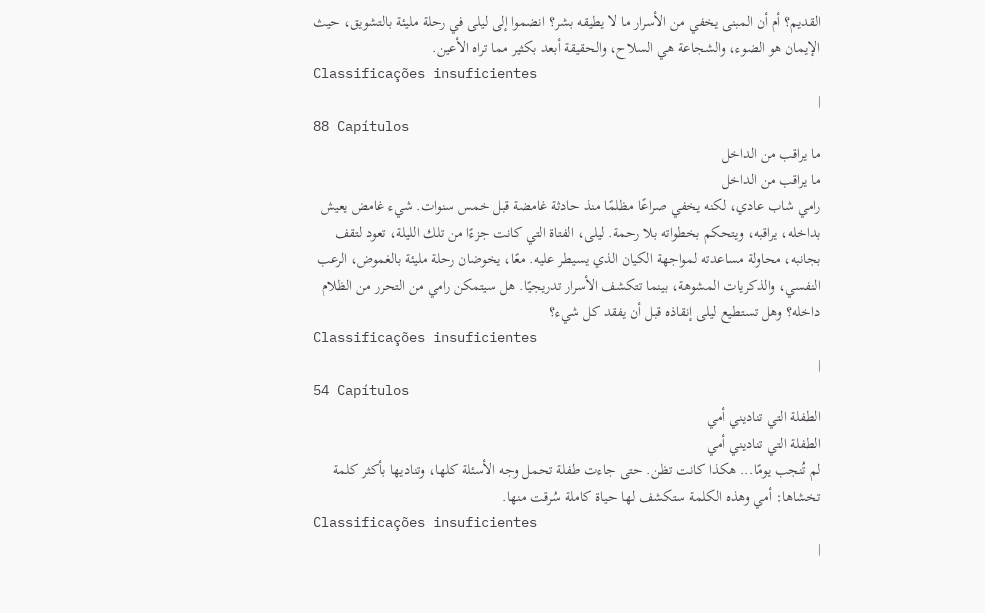القديم؟ أم أن المبنى يخفي من الأسرار ما لا يطيقه بشر؟ انضموا إلى ليلى في رحلة مليئة بالتشويق، حيث الإيمان هو الضوء، والشجاعة هي السلاح، والحقيقة أبعد بكثير مما تراه الأعين.
Classificações insuficientes
|
88 Capítulos
ما يراقب من الداخل
ما يراقب من الداخل
رامي شاب عادي، لكنه يخفي صراعًا مظلمًا منذ حادثة غامضة قبل خمس سنوات. شيء غامض يعيش بداخله، يراقبه، ويتحكم بخطواته بلا رحمة. ليلى، الفتاة التي كانت جزءًا من تلك الليلة، تعود لتقف بجانبه، محاولة مساعدته لمواجهة الكيان الذي يسيطر عليه. معًا، يخوضان رحلة مليئة بالغموض، الرعب النفسي، والذكريات المشوهة، بينما تتكشف الأسرار تدريجيًا. هل سيتمكن رامي من التحرر من الظلام داخله؟ وهل تستطيع ليلى إنقاذه قبل أن يفقد كل شيء؟
Classificações insuficientes
|
54 Capítulos
الطفلة التي تناديني أمي
الطفلة التي تناديني أمي
لم تُنجب يومًا... هكذا كانت تظن. حتى جاءت طفلة تحمل وجه الأسئلة كلها، وتناديها بأكثر كلمة تخشاها: أمي وهذه الكلمة ستكشف لها حياة كاملة سُرقت منها.
Classificações insuficientes
|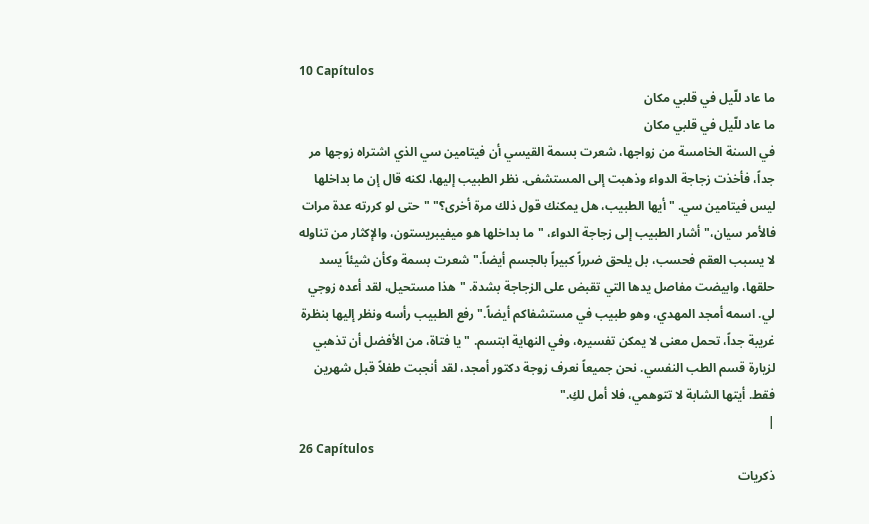10 Capítulos
ما عاد للّيل في قلبي مكان
ما عاد للّيل في قلبي مكان
في السنة الخامسة من زواجها، شعرت بسمة القيسي أن فيتامين سي الذي اشتراه زوجها مر جداً، فأخذت زجاجة الدواء وذهبت إلى المستشفى. نظر الطبيب إليها، لكنه قال إن ما بداخلها ليس فيتامين سي. "أيها الطبيب، هل يمكنك قول ذلك مرة أخرى؟" "حتى لو كررته عدة مرات فالأمر سيان،" أشار الطبيب إلى زجاجة الدواء، "ما بداخلها هو ميفيبريستون، والإكثار من تناوله لا يسبب العقم فحسب، بل يلحق ضرراً كبيراً بالجسم أيضاً." شعرت بسمة وكأن شيئاً يسد حلقها، وابيضت مفاصل يدها التي تقبض على الزجاجة بشدة. "هذا مستحيل، لقد أعده زوجي لي. اسمه أمجد المهدي، وهو طبيب في مستشفاكم أيضاً." رفع الطبيب رأسه ونظر إليها بنظرة غريبة جداً، تحمل معنى لا يمكن تفسيره، وفي النهاية ابتسم. "يا فتاة، من الأفضل أن تذهبي لزيارة قسم الطب النفسي. نحن جميعاً نعرف زوجة دكتور أمجد، لقد أنجبت طفلاً قبل شهرين فقط. أيتها الشابة لا تتوهمي، فلا أمل لكِ."
|
26 Capítulos
ذكريات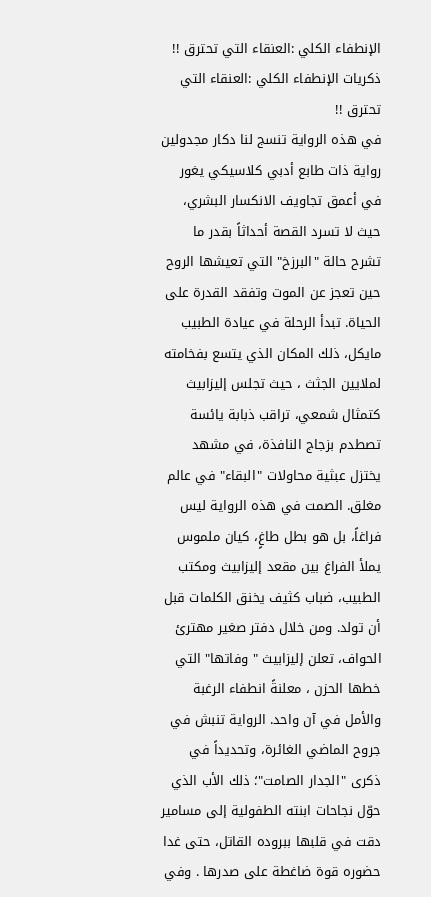الإنطفاء الكلي :العنقاء التي تحترق !!
ذكريات الإنطفاء الكلي :العنقاء التي تحترق !!
في هذه الرواية تنسج لنا دكار مجدولين رواية ذات طابع أدبي كلاسيكي يغور في أعمق تجاويف الانكسار البشري، حيث لا تسرد القصة أحداثاً بقدر ما تشرح حالة "البرزخ" التي تعيشها الروح حين تعجز عن الموت وتفقد القدرة على الحياة. تبدأ الرحلة في عيادة الطبيب مايكل، ذلك المكان الذي يتسع بفخامته لملايين الجثث ، حيث تجلس إليزابيث كتمثال شمعي، تراقب ذبابة يائسة تصطدم بزجاج النافذة، في مشهد يختزل عبثية محاولات "البقاء" في عالم مغلق. الصمت في هذه الرواية ليس فراغاً، بل هو بطل طاغٍ، كيان ملموس يملأ الفراغ بين مقعد إليزابيث ومكتب الطبيب، ضباب كثيف يخنق الكلمات قبل أن تولد. ومن خلال دفتر صغير مهترئ الحواف، تعلن إليزابيث " وفاتها" التي خطها الحزن ، معلنةً انطفاء الرغبة والأمل في آن واحد. الرواية تنبش في جروح الماضي الغائرة، وتحديداً في ذكرى "الجدار الصامت"؛ ذلك الأب الذي حوّل نجاحات ابنته الطفولية إلى مسامير دقت في قلبها ببروده القاتل، حتى غدا حضوره قوة ضاغطة على صدرها . وفي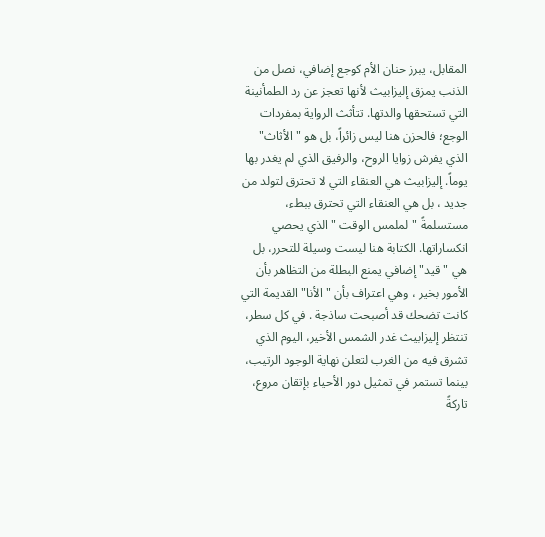المقابل، يبرز حنان الأم كوجع إضافي، نصل من الذنب يمزق إليزابيث لأنها تعجز عن رد الطمأنينة التي تستحقها والدتها. تتأثث الرواية بمفردات الوجع؛ فالحزن هنا ليس زائراً، بل هو "الأثاث" الذي يفرش زوايا الروح، والرفيق الذي لم يغدر بها يوماً. إليزابيث هي العنقاء التي لا تحترق لتولد من جديد ، بل هي العنقاء التي تحترق ببطء، مستسلمةً "لملمس الوقت " الذي يحصي انكساراتها. الكتابة هنا ليست وسيلة للتحرر، بل هي "قيد" إضافي يمنع البطلة من التظاهر بأن الأمور بخير ، وهي اعتراف بأن "الأنا" القديمة التي كانت تضحك قد أصبحت ساذجة . في كل سطر، تنتظر إليزابيث غدر الشمس الأخير، اليوم الذي تشرق فيه من الغرب لتعلن نهاية الوجود الرتيب، بينما تستمر في تمثيل دور الأحياء بإتقان مروع، تاركةً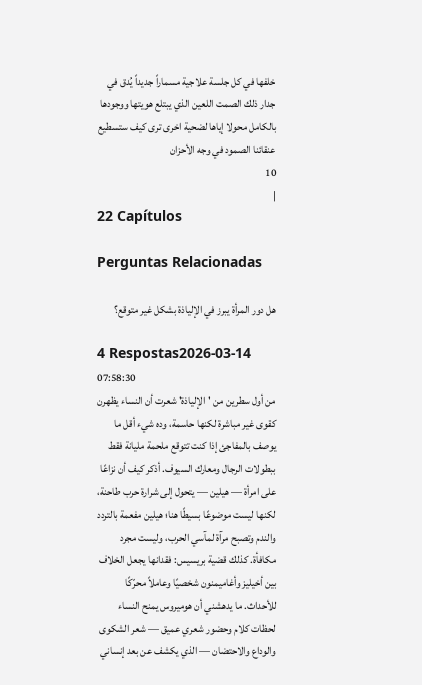خلفها في كل جلسة علاجية مسماراً جديداً يُدق في جدار ذلك الصمت اللعين الذي يبتلع هويتها ووجودها بالكامل محولا إياها لضحية اخرى ترى كيف ستسطيع عنقائنا الصمود في وجه الأحزان
10
|
22 Capítulos

Perguntas Relacionadas

هل دور المرأة يبرز في الإلياذة بشكل غير متوقع؟

4 Respostas2026-03-14 07:58:30
من أول سطرين من 'الإلياذة' شعرت أن النساء يظهرن كقوى غير مباشرة لكنها حاسمة، وده شيء أقل ما يوصف بالمفاجئ إذا كنت تتوقع ملحمة مليانة فقط ببطولات الرجال ومعارك السيوف. أذكر كيف أن نزاعًا على امرأة — هيلين — يتحول إلى شرارة حرب طاحنة، لكنها ليست موضوعًا بسيطًا هنا؛ هيلين مفعمة بالتردد والندم وتصبح مرآة لمآسي الحرب، وليست مجرد مكافأة. كذلك قضية بريسيس: فقدانها يجعل الخلاف بين أخيليز وأغاميمنون شخصيًا وعاملاً محرّكًا للأحداث. ما يدهشني أن هوميروس يمنح النساء لحظات كلام وحضور شعري عميق — شعر الشكوى والوداع والاحتضان — الذي يكشف عن بعد إنساني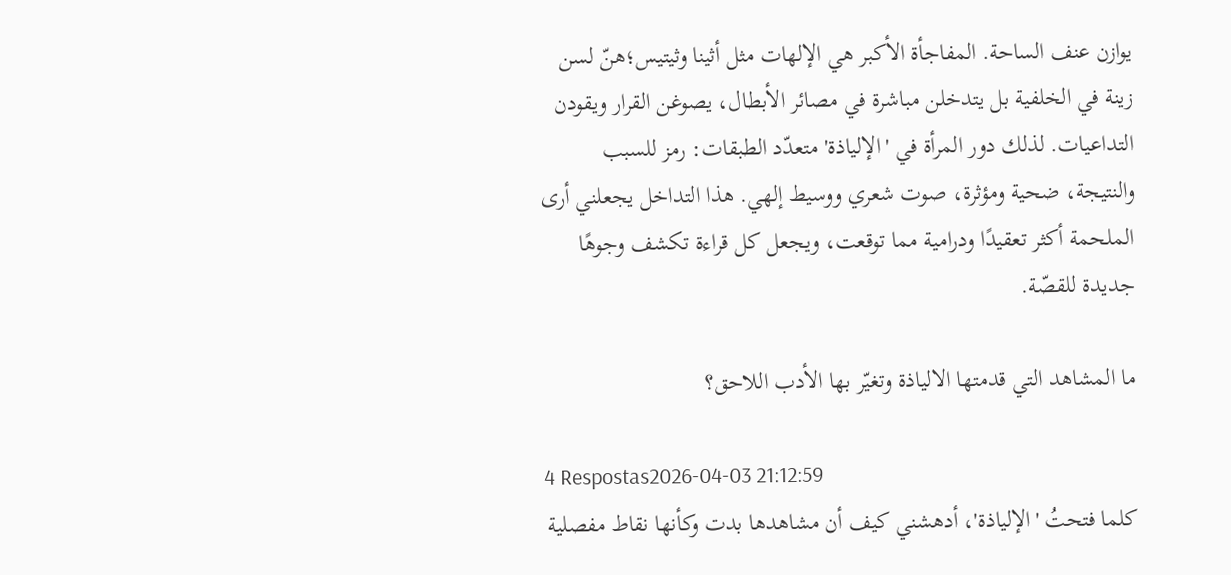يوازن عنف الساحة. المفاجأة الأكبر هي الإلهات مثل أثينا وثيتيس؛هنّ لسن زينة في الخلفية بل يتدخلن مباشرة في مصائر الأبطال، يصوغن القرار ويقودن التداعيات. لذلك دور المرأة في 'الإلياذة' متعدّد الطبقات: رمز للسبب والنتيجة، ضحية ومؤثرة، صوت شعري ووسيط إلهي. هذا التداخل يجعلني أرى الملحمة أكثر تعقيدًا ودرامية مما توقعت، ويجعل كل قراءة تكشف وجوهًا جديدة للقصّة.

ما المشاهد التي قدمتها الالياذة وتغيّر بها الأدب اللاحق؟

4 Respostas2026-04-03 21:12:59
كلما فتحتُ 'الإلياذة'، أدهشني كيف أن مشاهدها بدت وكأنها نقاط مفصلية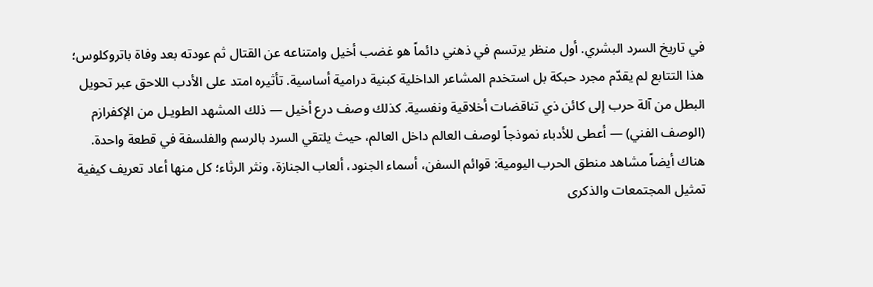في تاريخ السرد البشري. أول منظر يرتسم في ذهني دائماً هو غضب أخيل وامتناعه عن القتال ثم عودته بعد وفاة باتروكلوس؛ هذا التتابع لم يقدّم مجرد حبكة بل استخدم المشاعر الداخلية كبنية درامية أساسية. تأثيره امتد على الأدب اللاحق عبر تحويل البطل من آلة حرب إلى كائن ذي تناقضات أخلاقية ونفسية. كذلك وصف درع أخيل — ذلك المشهد الطويـل من الإكفرازم (الوصف الفني) — أعطى للأدباء نموذجاً لوصف العالم داخل العالم، حيث يلتقي السرد بالرسم والفلسفة في قطعة واحدة. هناك أيضاً مشاهد منطق الحرب اليومية: قوائم السفن، أسماء الجنود، ألعاب الجنازة، ونثر الرثاء؛ كل منها أعاد تعريف كيفية تمثيل المجتمعات والذكرى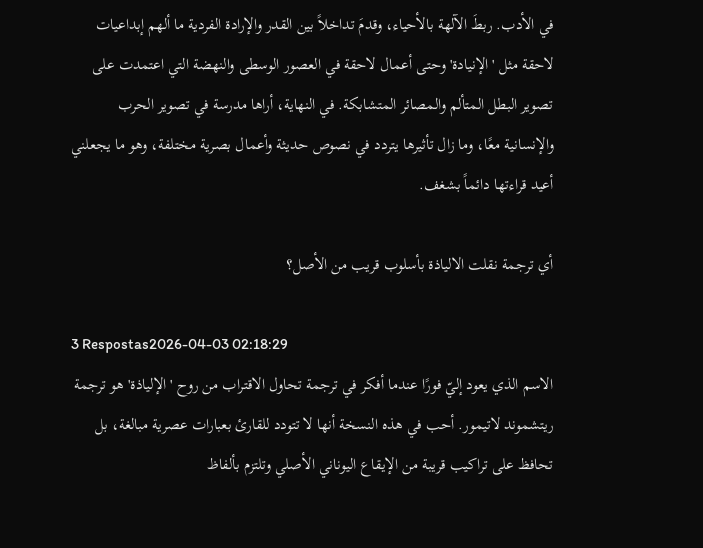في الأدب. ربطَ الآلهة بالأحياء، وقدمَ تداخلاً بين القدر والإرادة الفردية ما ألهم إبداعيات لاحقة مثل 'الإنيادة' وحتى أعمال لاحقة في العصور الوسطى والنهضة التي اعتمدت على تصوير البطل المتألم والمصائر المتشابكة. في النهاية، أراها مدرسة في تصوير الحرب والإنسانية معًا، وما زال تأثيرها يتردد في نصوص حديثة وأعمال بصرية مختلفة، وهو ما يجعلني أعيد قراءتها دائماً بشغف.

أي ترجمة نقلت الالياذة بأسلوب قريب من الأصل؟

3 Respostas2026-04-03 02:18:29
الاسم الذي يعود إليّ فورًا عندما أفكر في ترجمة تحاول الاقتراب من روح 'الإلياذة' هو ترجمة ريتشموند لاتيمور. أحب في هذه النسخة أنها لا تتودد للقارئ بعبارات عصرية مبالغة، بل تحافظ على تراكيب قريبة من الإيقاع اليوناني الأصلي وتلتزم بألفاظ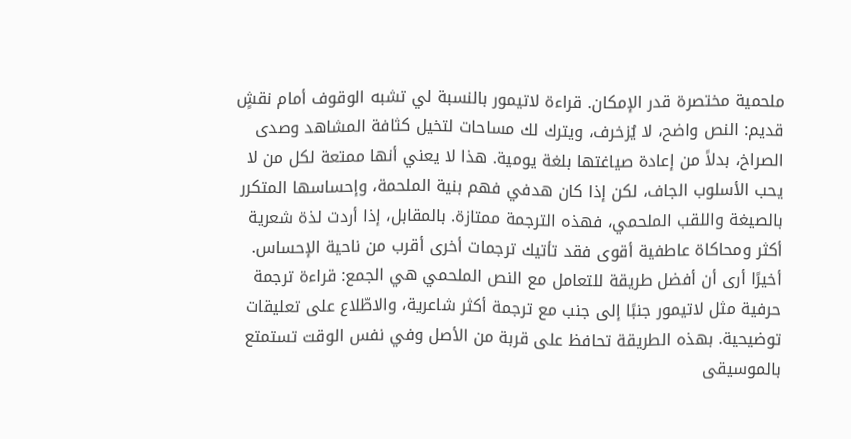ملحمية مختصرة قدر الإمكان. قراءة لاتيمور بالنسبة لي تشبه الوقوف أمام نقشٍ قديم: النص واضح، لا يُزخرف، ويترك لك مساحات لتخيل كثافة المشاهد وصدى الصراخ، بدلاً من إعادة صياغتها بلغة يومية. هذا لا يعني أنها ممتعة لكل من لا يحب الأسلوب الجاف، لكن إذا كان هدفي فهم بنية الملحمة، وإحساسها المتكرر بالصيغة واللقب الملحمي، فهذه الترجمة ممتازة. بالمقابل، إذا أردت لذة شعرية أكثر ومحاكاة عاطفية أقوى فقد تأتيك ترجمات أخرى أقرب من ناحية الإحساس. أخيرًا أرى أن أفضل طريقة للتعامل مع النص الملحمي هي الجمع: قراءة ترجمة حرفية مثل لاتيمور جنبًا إلى جنب مع ترجمة أكثر شاعرية، والاطّلاع على تعليقات توضيحية. بهذه الطريقة تحافظ على قربة من الأصل وفي نفس الوقت تستمتع بالموسيقى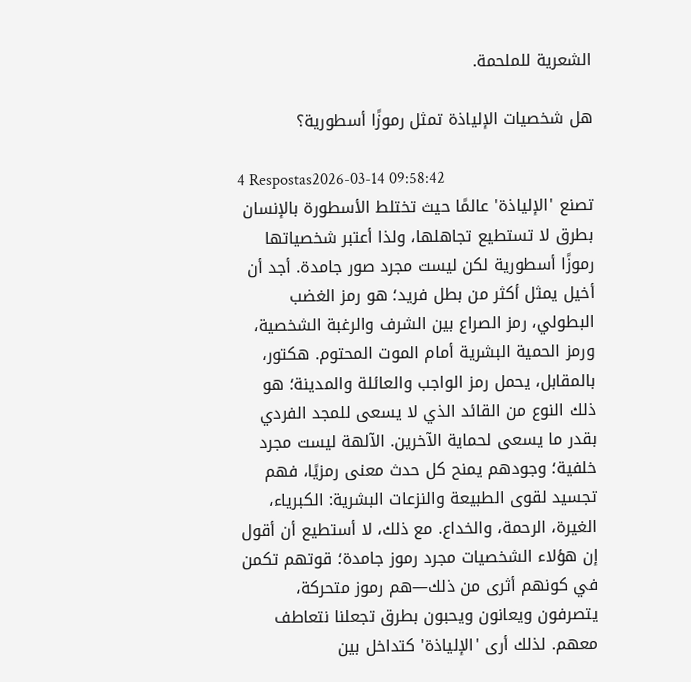الشعرية للملحمة.

هل شخصيات الإلياذة تمثل رموزًا أسطورية؟

4 Respostas2026-03-14 09:58:42
تصنع 'الإلياذة' عالمًا حيث تختلط الأسطورة بالإنسان بطرق لا تستطيع تجاهلها، ولذا أعتبر شخصياتها رموزًا أسطورية لكن ليست مجرد صور جامدة. أجد أن أخيل يمثل أكثر من بطل فريد؛ هو رمز الغضب البطولي، رمز الصراع بين الشرف والرغبة الشخصية، ورمز الحمية البشرية أمام الموت المحتوم. هكتور، بالمقابل، يحمل رمز الواجب والعائلة والمدينة؛ هو ذلك النوع من القائد الذي لا يسعى للمجد الفردي بقدر ما يسعى لحماية الآخرين. الآلهة ليست مجرد خلفية؛ وجودهم يمنح كل حدث معنى رمزيًا، فهم تجسيد لقوى الطبيعة والنزعات البشرية: الكبرياء، الغيرة، الرحمة، والخداع. مع ذلك، لا أستطيع أن أقول إن هؤلاء الشخصيات مجرد رموز جامدة؛ قوتهم تكمن في كونهم أثرى من ذلك—هم رموز متحركة، يتصرفون ويعانون ويحبون بطرق تجعلنا نتعاطف معهم. لذلك أرى 'الإلياذة' كتداخل بين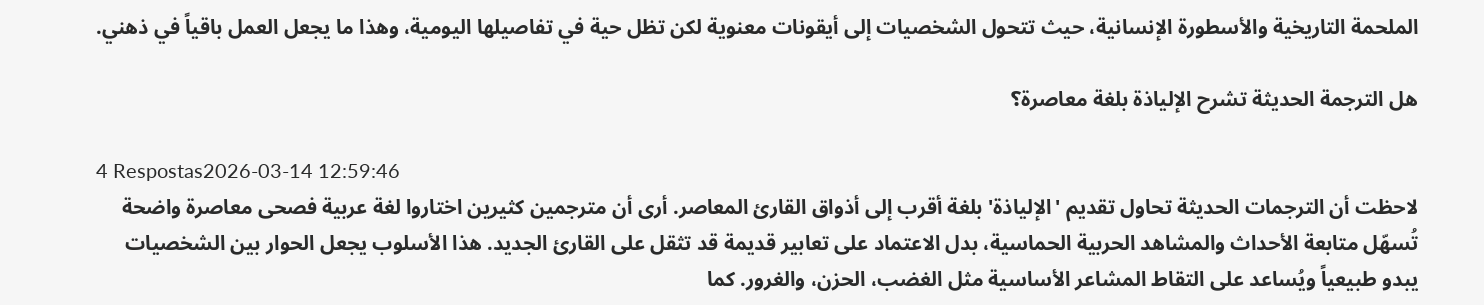الملحمة التاريخية والأسطورة الإنسانية، حيث تتحول الشخصيات إلى أيقونات معنوية لكن تظل حية في تفاصيلها اليومية، وهذا ما يجعل العمل باقياً في ذهني.

هل الترجمة الحديثة تشرح الإلياذة بلغة معاصرة؟

4 Respostas2026-03-14 12:59:46
لاحظت أن الترجمات الحديثة تحاول تقديم 'الإلياذة' بلغة أقرب إلى أذواق القارئ المعاصر. أرى أن مترجمين كثيرين اختاروا لغة عربية فصحى معاصرة واضحة تُسهّل متابعة الأحداث والمشاهد الحربية الحماسية، بدل الاعتماد على تعابير قديمة قد تثقل على القارئ الجديد. هذا الأسلوب يجعل الحوار بين الشخصيات يبدو طبيعياً ويُساعد على التقاط المشاعر الأساسية مثل الغضب، الحزن، والغرور. كما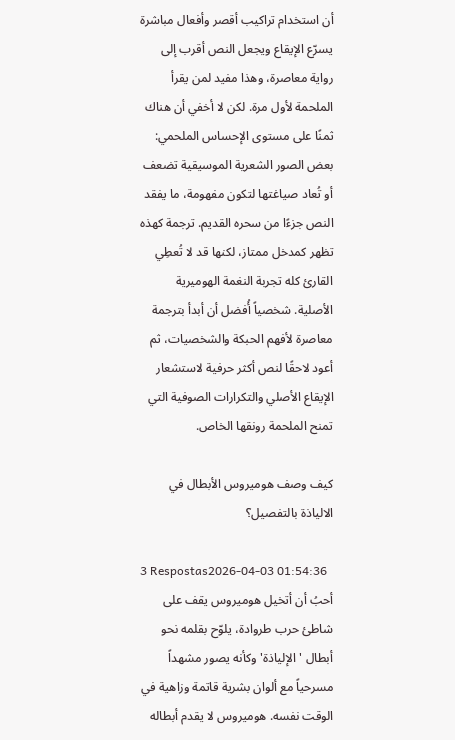أن استخدام تراكيب أقصر وأفعال مباشرة يسرّع الإيقاع ويجعل النص أقرب إلى رواية معاصرة، وهذا مفيد لمن يقرأ الملحمة لأول مرة. لكن لا أخفي أن هناك ثمنًا على مستوى الإحساس الملحمي: بعض الصور الشعرية الموسيقية تضعف أو تُعاد صياغتها لتكون مفهومة، ما يفقد النص جزءًا من سحره القديم. ترجمة كهذه تظهر كمدخل ممتاز، لكنها قد لا تُعطِي القارئ كله تجربة النغمة الهوميرية الأصلية. شخصياً أُفضل أن أبدأ بترجمة معاصرة لأفهم الحبكة والشخصيات، ثم أعود لاحقًا لنص أكثر حرفية لاستشعار الإيقاع الأصلي والتكرارات الصوفية التي تمنح الملحمة رونقها الخاص.

كيف وصف هوميروس الأبطال في الالياذة بالتفصيل؟

3 Respostas2026-04-03 01:54:36
أحبُ أن أتخيل هوميروس يقف على شاطئ حرب طروادة، يلوّح بقلمه نحو أبطال 'الإلياذة' وكأنه يصور مشهداً مسرحياً مع ألوان بشرية قاتمة وزاهية في الوقت نفسه. هوميروس لا يقدم أبطاله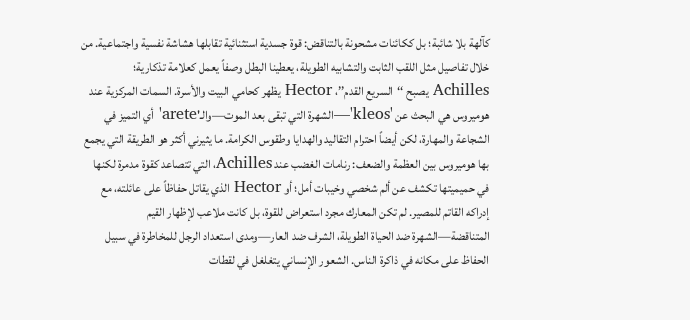كآلهة بلا شائبة؛ بل ككائنات مشحونة بالتناقض: قوة جسدية استثنائية تقابلها هشاشة نفسية واجتماعية. من خلال تفاصيل مثل اللقب الثابت والتشابيه الطويلة، يعطينا البطل وصفاً يعمل كعلامة تذكارية؛ Achilles يصبح ‘‘السريع القدم’’، Hector يظهر كحامي البيت والأسرة. السمات المركزية عند هوميروس هي البحث عن 'kleos'—الشهرة التي تبقى بعد الموت—والـ'arete' أي التميز في الشجاعة والمهارة، لكن أيضاً احترام التقاليد والهدايا وطقوس الكرامة. ما يثيرني أكثر هو الطريقة التي يجمع بها هوميروس بين العظمة والضعف: رنامات الغضب عند Achilles، التي تتصاعد كقوة مدمرة لكنها في حميميتها تكشف عن ألم شخصي وخيبات أمل؛ أو Hector الذي يقاتل حفاظاً على عائلته، مع إدراكه القاتم للمصير. لم تكن المعارك مجرد استعراض للقوة، بل كانت ملاعب لإظهار القيم المتناقضة—الشهرة ضد الحياة الطويلة، الشرف ضد العار—ومدى استعداد الرجل للمخاطرة في سبيل الحفاظ على مكانه في ذاكرة الناس. الشعور الإنساني يتغلغل في لقطات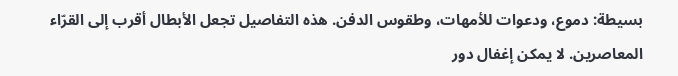بسيطة: دموع، ودعوات للأمهات، وطقوس الدفن. هذه التفاصيل تجعل الأبطال أقرب إلى القرّاء المعاصرين. لا يمكن إغفال دور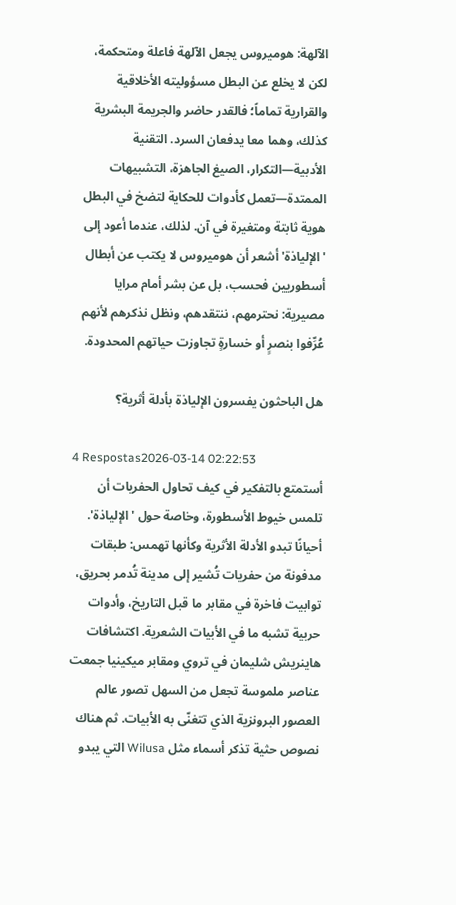الآلهة: هوميروس يجعل الآلهة فاعلة ومتحكمة، لكن لا يخلع عن البطل مسؤوليته الأخلاقية والقرارية تماماً؛ فالقدر حاضر والجريمة البشرية كذلك، وهما معا يدفعان السرد. التقنية الأدبية—التكرار، الصيغ الجاهزة، التشبيهات الممتدة—تعمل كأدوات للحكاية لتضخ في البطل هوية ثابتة ومتغيرة في آن. لذلك، عندما أعود إلى 'الإلياذة' أشعر أن هوميروس لا يكتب عن أبطال أسطوريين فحسب، بل عن بشر أمام مرايا مصيرية: نحترمهم، ننتقدهم، ونظل نذكرهم لأنهم عُرِّفوا بنصرٍ أو خسارةٍ تجاوزت حياتهم المحدودة.

هل الباحثون يفسرون الإلياذة بأدلة أثرية؟

4 Respostas2026-03-14 02:22:53
أستمتع بالتفكير في كيف تحاول الحفريات أن تلمس خيوط الأسطورة، وخاصة حول 'الإلياذة'. أحيانًا تبدو الأدلة الأثرية وكأنها تهمس: طبقات مدفونة من حفريات تُشير إلى مدينة تُدمر بحريق، توابيت فاخرة في مقابر ما قبل التاريخ، وأدوات حربية تشبه ما في الأبيات الشعرية. اكتشافات هاينريش شليمان في تروي ومقابر ميكينيا جمعت عناصر ملموسة تجعل من السهل تصور عالم العصور البرونزية الذي تتغنّى به الأبيات. ثم هناك نصوص حثية تذكر أسماء مثل Wilusa التي يبدو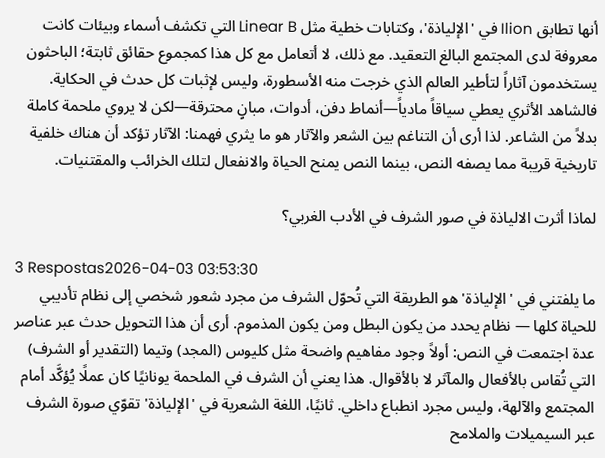أنها تطابق Ilion في 'الإلياذة'، وكتابات خطية مثل Linear B التي تكشف أسماء وبيئات كانت معروفة لدى المجتمع البالغ التعقيد. مع ذلك، لا أتعامل مع كل هذا كمجموع حقائق ثابتة؛ الباحثون يستخدمون آثاراً لتأطير العالم الذي خرجت منه الأسطورة، وليس لإثبات كل حدث في الحكاية. فالشاهد الأثري يعطي سياقاً مادياً—أنماط دفن، أدوات، مبانٍ محترقة—لكن لا يروي ملحمة كاملة بدلاً من الشاعر. لذا أرى أن التناغم بين الشعر والآثار هو ما يثري فهمنا: الآثار تؤكد أن هناك خلفية تاريخية قريبة مما يصفه النص، بينما النص يمنح الحياة والانفعال لتلك الخرائب والمقتنيات.

لماذا أثرت الالياذة في صور الشرف في الأدب الغربي؟

3 Respostas2026-04-03 03:53:30
ما يلفتني في 'الإلياذة' هو الطريقة التي تُحوّل الشرف من مجرد شعور شخصي إلى نظام تأديبي للحياة كلها — نظام يحدد من يكون البطل ومن يكون المذموم. أرى أن هذا التحويل حدث عبر عناصر عدة اجتمعت في النص: أولاً وجود مفاهيم واضحة مثل كليوس (المجد) وتيما (التقدير أو الشرف) التي تُقاس بالأفعال والمآثر لا بالأقوال. هذا يعني أن الشرف في الملحمة يونانيًا كان عملًا يُؤكَّد أمام المجتمع والآلهة، وليس مجرد انطباع داخلي. ثانيًا، اللغة الشعرية في 'الإلياذة' تقوّي صورة الشرف عبر السيميلات والملامح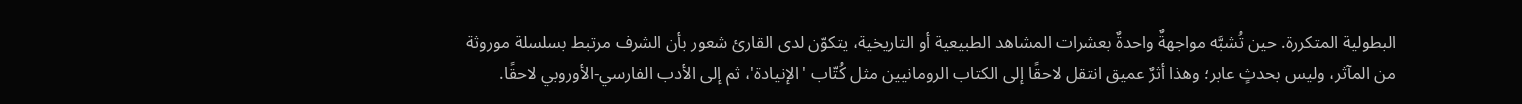البطولية المتكررة. حين تُشبَّه مواجهةٌ واحدةٌ بعشرات المشاهد الطبيعية أو التاريخية، يتكوّن لدى القارئ شعور بأن الشرف مرتبط بسلسلة موروثة من المآثر، وليس بحدثٍ عابر؛ وهذا أثرٌ عميق انتقل لاحقًا إلى الكتاب الرومانيين مثل كُتّاب 'الإنيادة'، ثم إلى الأدب الفارسي-الأوروبي لاحقًا.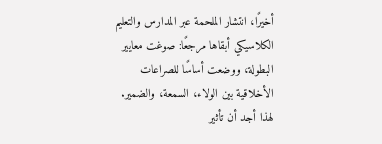أخيرًا، انتشار الملحمة عبر المدارس والتعليم الكلاسيكي أبقاها مرجعًا: صوغت معايير البطولة، ووضعت أساسًا للصراعات الأخلاقية بين الولاء، السمعة، والضمير. لهذا أجد أن تأثير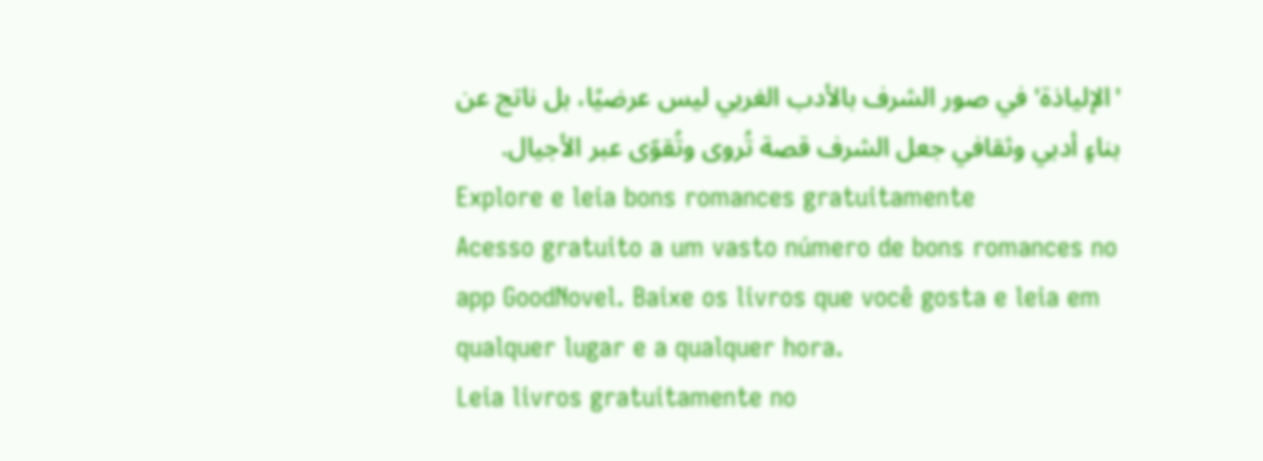'الإلياذة' في صور الشرف بالأدب الغربي ليس عرضيًا، بل ناتج عن بناءٍ أدبي وثقافي جعل الشرف قصة تُروى وتُقوّى عبر الأجيال.
Explore e leia bons romances gratuitamente
Acesso gratuito a um vasto número de bons romances no app GoodNovel. Baixe os livros que você gosta e leia em qualquer lugar e a qualquer hora.
Leia livros gratuitamente no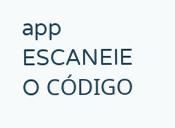app
ESCANEIE O CÓDIGO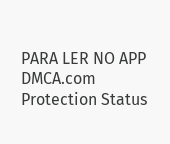PARA LER NO APP
DMCA.com Protection Status